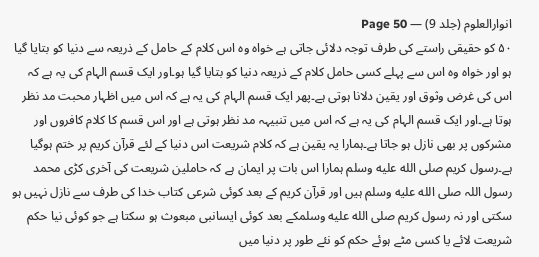انوارالعلوم (جلد 9) — Page 50
۵۰ کو حقیقی راستے کی طرف توجہ دلائی جاتی ہے خواہ وہ اس کلام کے حامل کے ذریعہ سے دنیا کو بتایا گیا ہو اور خواہ وہ اس سے پہلے کسی حامل کلام کے ذریعہ دنیا کو بتایا گیا ہو۔اور ایک قسم الہام کی یہ ہے کہ اس کی غرض وثوق اور یقین دلانا ہوتی ہے۔پھر ایک قسم الہام کی یہ ہے کہ اس میں اظہار محبت مد نظر ہوتا ہے۔اور ایک قسم الہام کی یہ ہے کہ اس میں تنبیہہ مد نظر ہوتی ہے اور اس قسم کا کلام کافروں اور مشرکوں پر بھی نازل ہو جاتا ہے۔ہمارا یہ یقین ہے کہ کلام شریعت اس دنیا کے لئے قرآن کریم پر ختم ہوگیا ہے۔رسول کریم صلى الله عليه وسلم ہمارا اس بات پر ایمان ہے کہ حاملین شریعت کی آخری کڑی محمد رسول اللہ صلى الله عليه وسلم ہیں اور قرآن کریم کے بعد کوئی شرعی کتاب خدا کی طرف سے نازل نہیں ہو سکتی اور نہ رسول کریم صلى الله عليه وسلمکے بعد کوئی ایسانبی مبعوث ہو سکتا ہے جو کوئی نیا حکم شریعت لائے یا کسی مٹے ہوئے حکم کو نئے طور پر دنیا میں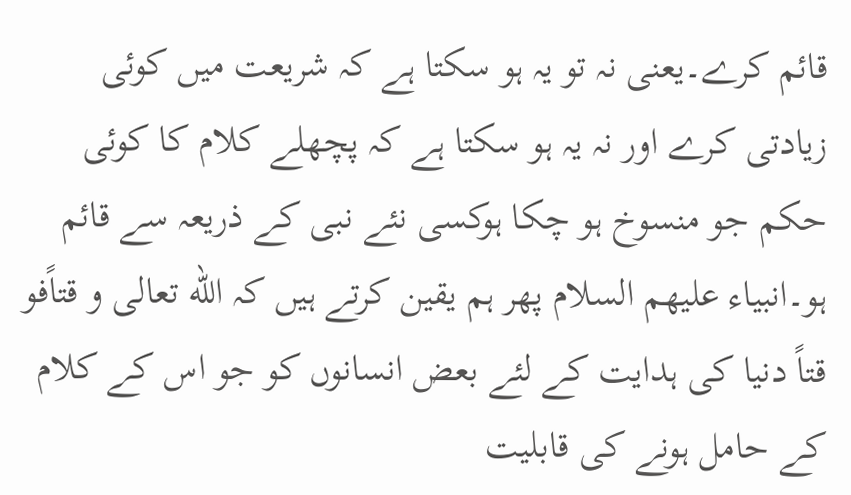قائم کرے۔یعنی نہ تو یہ ہو سکتا ہے کہ شریعت میں کوئی زیادتی کرے اور نہ یہ ہو سکتا ہے کہ پچھلے کلام کا کوئی حکم جو منسوخ ہو چکا ہوکسی نئے نبی کے ذریعہ سے قائم ہو۔انبیاء علیهم السلام پھر ہم یقین کرتے ہیں کہ الله تعالى و قتاًفو قتاً دنیا کی ہدایت کے لئے بعض انسانوں کو جو اس کے کلام کے حامل ہونے کی قابلیت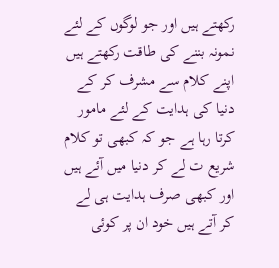رکھتے ہیں اور جو لوگوں کے لئے نمونہ بننے کی طاقت رکھتے ہیں اپنے کلام سے مشرف کر کے دنیا کی ہدایت کے لئے مامور کرتا رہا ہے جو کہ کبھی تو کلام شریع ت لے کر دنیا میں آئے ہیں اور کبھی صرف ہدایت ہی لے کر آتے ہیں خود ان پر کوئی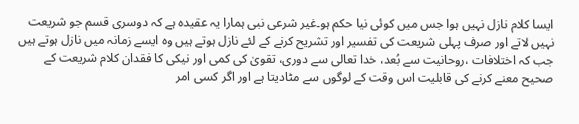ایسا کلام نازل نہیں ہوا جس میں کوئی نیا حکم ہو۔غیر شرعی نبی ہمارا یہ عقیدہ ہے کہ دوسری قسم جو شریعت نہیں لاتے اور صرف پہلی شریعت کی تفسیر اور تشریح کرنے کے لئے نازل ہوتے ہیں وہ ایسے زمانہ میں نازل ہوتے ہیں جب کہ اختلافات ،روحانیت سے بُعد، خدا تعالی سے دوری، تقویٰ کی کمی اور نیکی کا فقدان کلام شریعت کے صحیح معنے کرنے کی قابلیت اس وقت کے لوگوں سے مٹادیتا ہے اور اگر کسی امر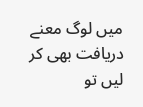میں لوگ معنے دریافت بھی کر لیں تو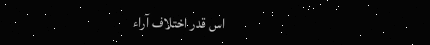اس قدر اختلاف آراء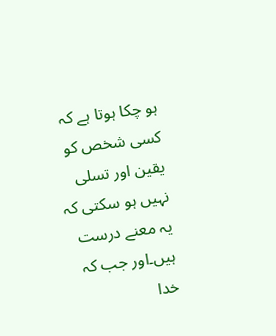ہو چکا ہوتا ہے کہ کسی شخص کو یقین اور تسلی نہیں ہو سکتی کہ یہ معنے درست ہیں۔اور جب کہ خدا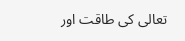تعالی کی طاقت اور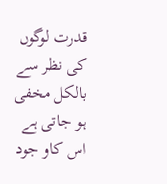قدرت لوگوں کی نظر سے بالکل مخفی ہو جاتی ہے اس کاو جود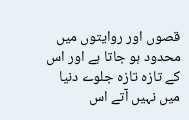قصوں اور روایتوں میں محدود ہو جاتا ہے اور اس کے تازہ تازہ جلوے دنیا میں نہیں آتے اس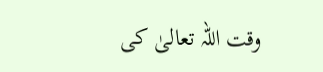وقت اللہ تعالیٰ کی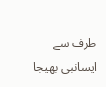طرف سے ایسانبی بھیجا